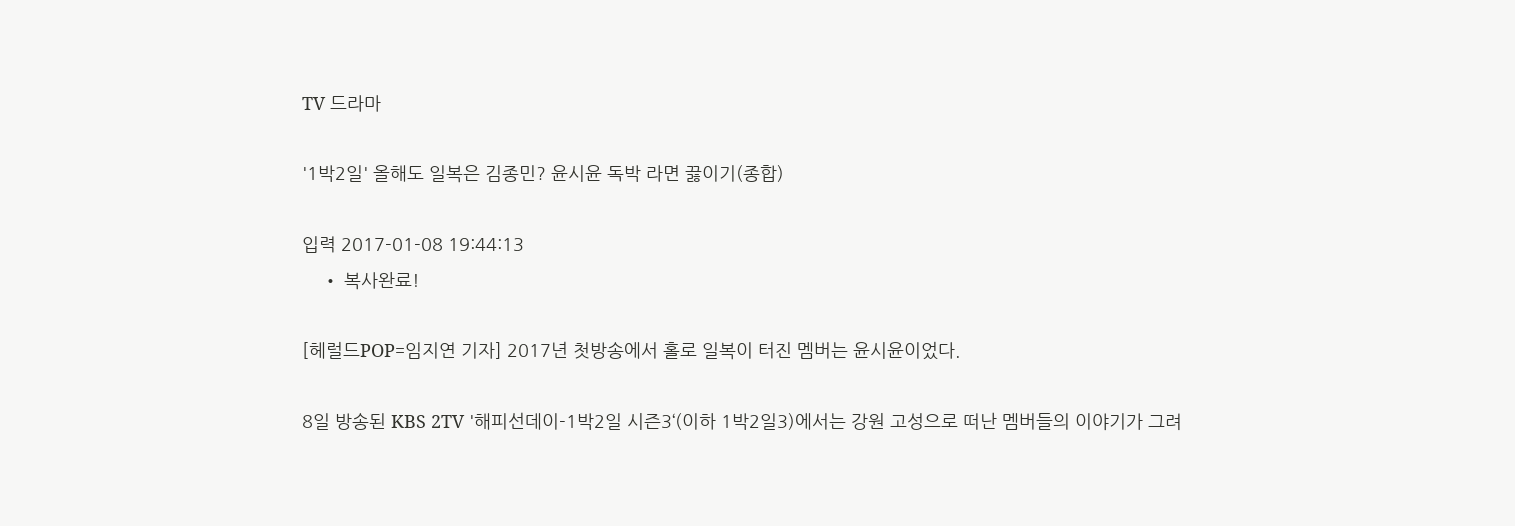TV 드라마

'1박2일' 올해도 일복은 김종민? 윤시윤 독박 라면 끓이기(종합)

입력 2017-01-08 19:44:13
    • 복사완료!

[헤럴드POP=임지연 기자] 2017년 첫방송에서 홀로 일복이 터진 멤버는 윤시윤이었다.

8일 방송된 KBS 2TV '해피선데이-1박2일 시즌3‘(이하 1박2일3)에서는 강원 고성으로 떠난 멤버들의 이야기가 그려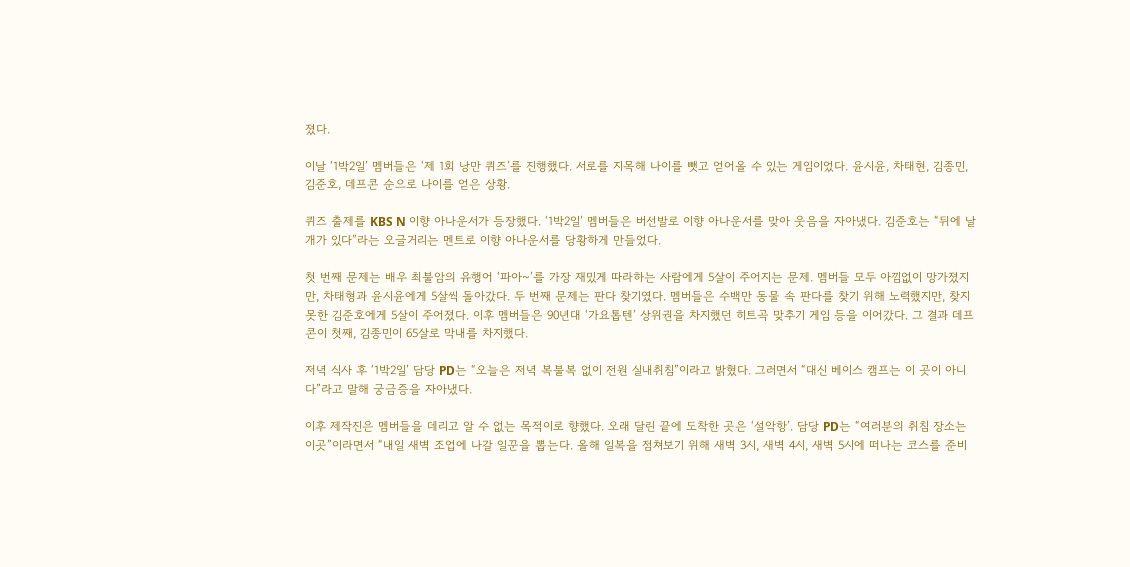졌다.

이날 ‘1박2일’ 멤버들은 ‘제 1회 낭만 퀴즈’를 진행했다. 서로를 지목해 나이를 뺏고 얻어올 수 있는 게임이었다. 윤시윤, 차태현, 김종민, 김준호, 데프콘 순으로 나이를 얻은 상황.

퀴즈 출제를 KBS N 이향 아나운서가 등장했다. ‘1박2일’ 멤버들은 버선발로 이향 아나운서를 맞아 웃음을 자아냈다. 김준호는 “뒤에 날개가 있다”라는 오글거리는 멘트로 이향 아나운서를 당황하게 만들었다.

첫 번째 문제는 배우 최불암의 유행어 ‘파아~’를 가장 재밌게 따라하는 사람에게 5살이 주어지는 문제. 멤버들 모두 아낌없이 망가졌지만, 차태형과 윤시윤에게 5살씩 돌아갔다. 두 번째 문제는 판다 찾기였다. 멤버들은 수백만 동물 속 판다를 찾기 위해 노력했지만, 찾지 못한 김준호에게 5살이 주어졌다. 이후 멤버들은 90년대 ‘가요톱텐’ 상위권을 차지했던 히트곡 맞추기 게임 등을 이어갔다. 그 결과 데프콘이 첫째, 김종민이 65살로 막내를 차지했다.

저녁 식사 후 ‘1박2일’ 담당 PD는 “오늘은 저녁 복불복 없이 전원 실내취침”이라고 밝혔다. 그러면서 “대신 베이스 캠프는 이 곳이 아니다”라고 말해 궁금증을 자아냈다.

이후 제작진은 멤버들을 데리고 알 수 없는 목적이로 향했다. 오래 달린 끝에 도착한 곳은 ‘설악항’. 담당 PD는 “여러분의 취침 장소는 이곳”이라면서 “내일 새벽 조업에 나갈 일꾼을 뽑는다. 올해 일복을 점쳐보기 위해 새벽 3시, 새벽 4시, 새벽 5시에 떠나는 코스를 준비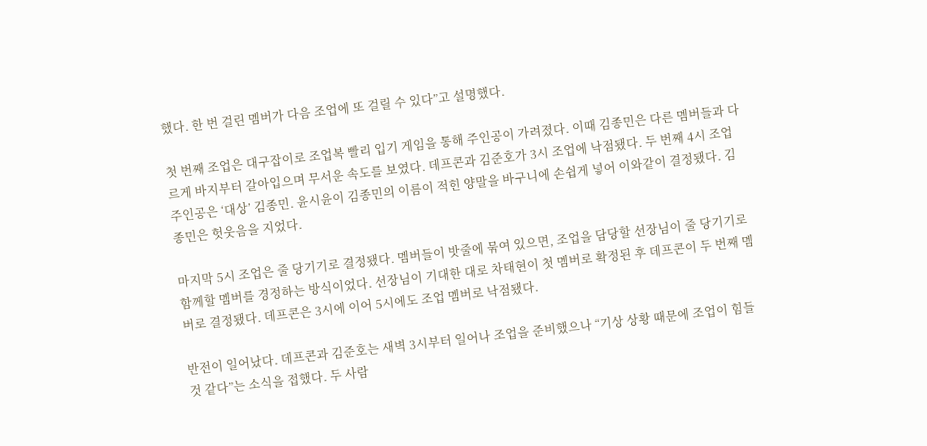했다. 한 번 걸린 멤버가 다음 조업에 또 걸릴 수 있다”고 설명했다.

첫 번째 조업은 대구잡이로 조업복 빨리 입기 게임을 통해 주인공이 가려졌다. 이때 김종민은 다른 멤버들과 다르게 바지부터 갈아입으며 무서운 속도를 보였다. 데프콘과 김준호가 3시 조업에 낙점됐다. 두 번째 4시 조업 주인공은 ‘대상’ 김종민. 윤시윤이 김종민의 이름이 적힌 양말을 바구니에 손쉽게 넣어 이와같이 결정됐다. 김종민은 헛웃음을 지었다.

마지막 5시 조업은 줄 당기기로 결정됐다. 멤버들이 밧줄에 묶여 있으면, 조업을 담당할 선장님이 줄 당기기로 함께할 멤버를 경정하는 방식이었다. 선장님이 기대한 대로 차태현이 첫 멤버로 확정된 후 데프콘이 두 번째 멤버로 결정됐다. 데프콘은 3시에 이어 5시에도 조업 멤버로 낙점됐다.

반전이 일어났다. 데프콘과 김준호는 새벽 3시부터 일어나 조업을 준비했으나 “기상 상황 때문에 조업이 힘들 것 같다”는 소식을 접했다. 두 사람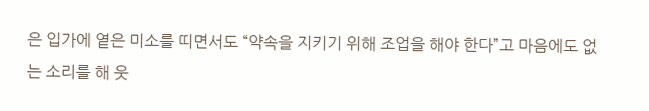은 입가에 옅은 미소를 띠면서도 “약속을 지키기 위해 조업을 해야 한다”고 마음에도 없는 소리를 해 웃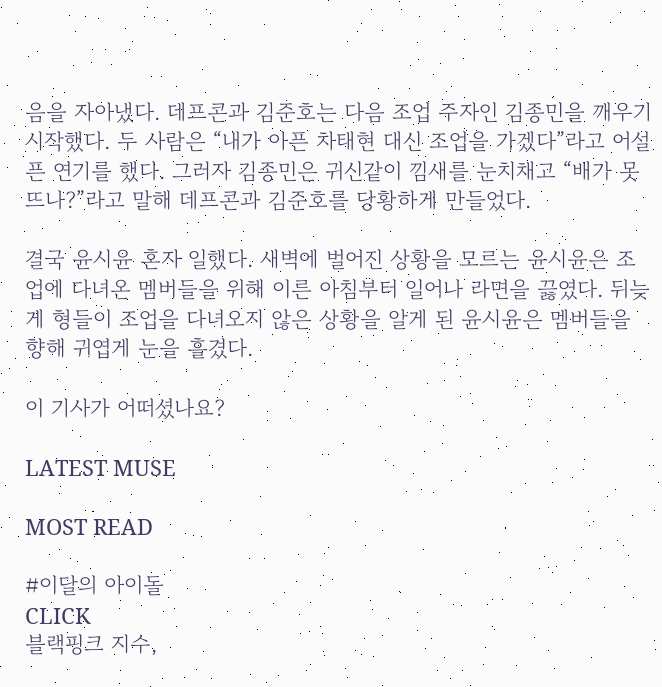음을 자아냈다. 데프콘과 김준호는 다음 조업 주자인 김종민을 깨우기 시작했다. 두 사람은 “내가 아픈 차태현 대신 조업을 가겠다”라고 어설픈 연기를 했다. 그러자 김종민은 귀신같이 낌새를 눈치채고 “배가 못 뜨나?”라고 말해 데프콘과 김준호를 당황하게 만들었다.

결국 윤시윤 혼자 일했다. 새벽에 벌어진 상황을 모르는 윤시윤은 조업에 다녀온 멤버들을 위해 이른 아침부터 일어나 라면을 끓였다. 뒤늦게 형들이 조업을 다녀오지 않은 상황을 알게 된 윤시윤은 멤버들을 향해 귀엽게 눈을 흘겼다.

이 기사가 어떠셨나요?

LATEST MUSE

MOST READ

#이달의 아이돌
CLICK
블랙핑크 지수,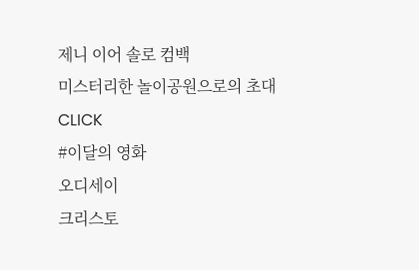제니 이어 솔로 컴백
미스터리한 놀이공원으로의 초대
CLICK
#이달의 영화
오디세이
크리스토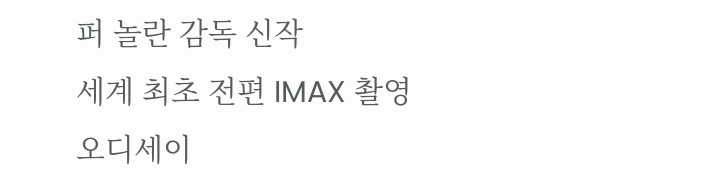퍼 놀란 감독 신작
세계 최초 전편 IMAX 촬영
오디세이